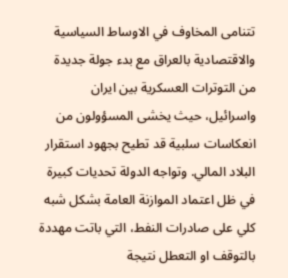تتنامى المخاوف في الاوساط السياسية والاقتصادية بالعراق مع بدء جولة جديدة من التوترات العسكرية بين ايران واسرائيل، حيث يخشى المسؤولون من انعكاسات سلبية قد تطيح بجهود استقرار البلاد المالي. وتواجه الدولة تحديات كبيرة في ظل اعتماد الموازنة العامة بشكل شبه كلي على صادرات النفط، التي باتت مهددة بالتوقف او التعطل نتيجة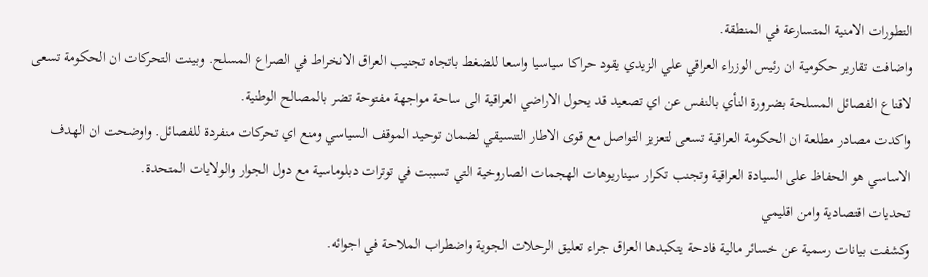التطورات الامنية المتسارعة في المنطقة.
واضافت تقارير حكومية ان رئيس الوزراء العراقي علي الزيدي يقود حراكا سياسيا واسعا للضغط باتجاه تجنيب العراق الانخراط في الصراع المسلح. وبينت التحركات ان الحكومة تسعى لاقناع الفصائل المسلحة بضرورة النأي بالنفس عن اي تصعيد قد يحول الاراضي العراقية الى ساحة مواجهة مفتوحة تضر بالمصالح الوطنية.
واكدت مصادر مطلعة ان الحكومة العراقية تسعى لتعزيز التواصل مع قوى الاطار التنسيقي لضمان توحيد الموقف السياسي ومنع اي تحركات منفردة للفصائل. واوضحت ان الهدف الاساسي هو الحفاظ على السيادة العراقية وتجنب تكرار سيناريوهات الهجمات الصاروخية التي تسببت في توترات دبلوماسية مع دول الجوار والولايات المتحدة.
تحديات اقتصادية وامن اقليمي
وكشفت بيانات رسمية عن خسائر مالية فادحة يتكبدها العراق جراء تعليق الرحلات الجوية واضطراب الملاحة في اجوائه.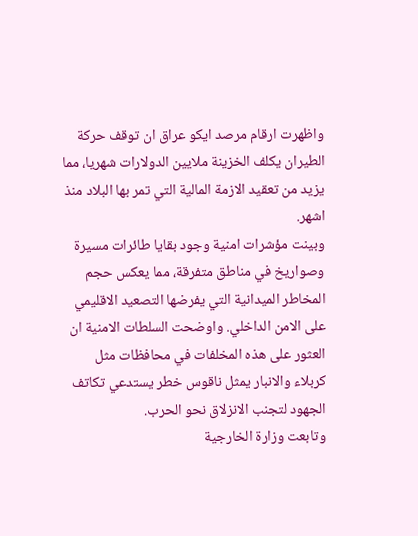واظهرت ارقام مرصد ايكو عراق ان توقف حركة الطيران يكلف الخزينة ملايين الدولارات شهريا، مما يزيد من تعقيد الازمة المالية التي تمر بها البلاد منذ اشهر.
وبينت مؤشرات امنية وجود بقايا طائرات مسيرة وصواريخ في مناطق متفرقة، مما يعكس حجم المخاطر الميدانية التي يفرضها التصعيد الاقليمي على الامن الداخلي. واوضحت السلطات الامنية ان العثور على هذه المخلفات في محافظات مثل كربلاء والانبار يمثل ناقوس خطر يستدعي تكاتف الجهود لتجنب الانزلاق نحو الحرب.
وتابعت وزارة الخارجية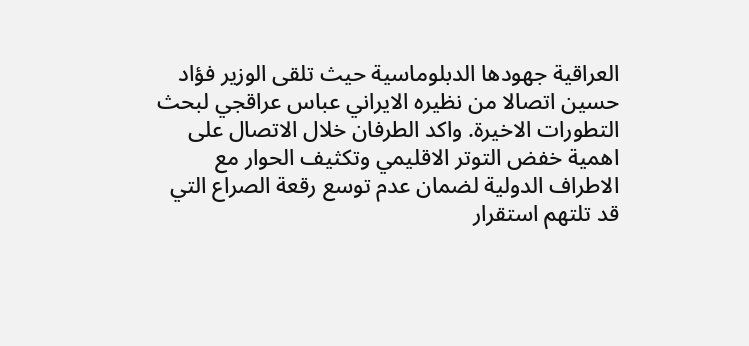العراقية جهودها الدبلوماسية حيث تلقى الوزير فؤاد حسين اتصالا من نظيره الايراني عباس عراقجي لبحث التطورات الاخيرة. واكد الطرفان خلال الاتصال على اهمية خفض التوتر الاقليمي وتكثيف الحوار مع الاطراف الدولية لضمان عدم توسع رقعة الصراع التي قد تلتهم استقرار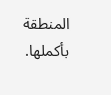المنطقة بأكملها.